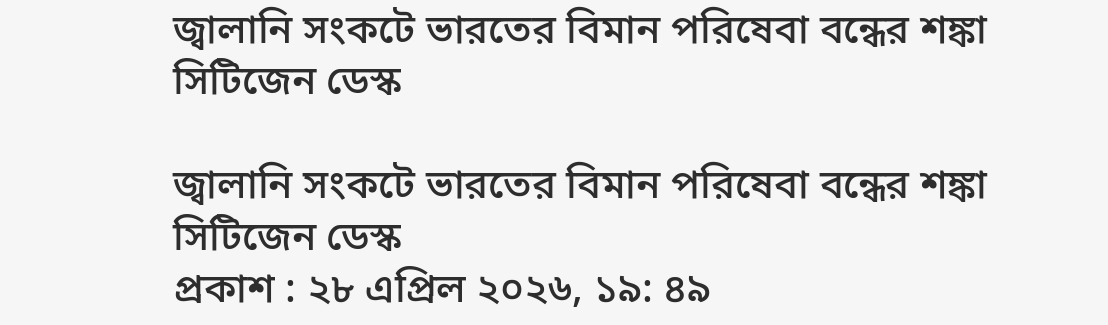জ্বালানি সংকটে ভারতের বিমান পরিষেবা বন্ধের শঙ্কা
সিটিজেন ডেস্ক

জ্বালানি সংকটে ভারতের বিমান পরিষেবা বন্ধের শঙ্কা
সিটিজেন ডেস্ক
প্রকাশ : ২৮ এপ্রিল ২০২৬, ১৯: ৪৯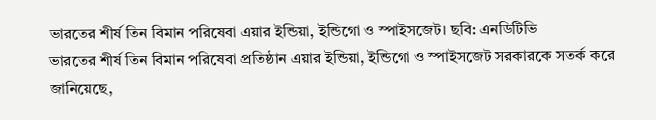ভারতের শীর্ষ তিন বিমান পরিষেবা এয়ার ইন্ডিয়া, ইন্ডিগো ও স্পাইসজেট। ছবি: এনডিটিভি
ভারতের শীর্ষ তিন বিমান পরিষেবা প্রতিষ্ঠান এয়ার ইন্ডিয়া, ইন্ডিগো ও স্পাইসজেট সরকারকে সতর্ক করে জানিয়েছে,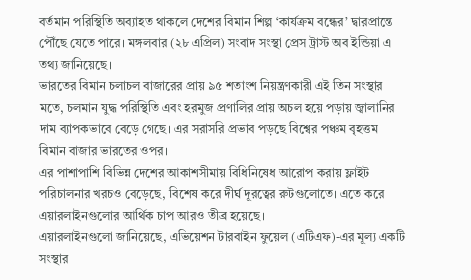বর্তমান পরিস্থিতি অব্যাহত থাকলে দেশের বিমান শিল্প ‘কার্যক্রম বন্ধের’ দ্বারপ্রান্তে পৌঁছে যেতে পারে। মঙ্গলবার (২৮ এপ্রিল) সংবাদ সংস্থা প্রেস ট্রাস্ট অব ইন্ডিয়া এ তথ্য জানিয়েছে।
ভারতের বিমান চলাচল বাজারের প্রায় ৯৫ শতাংশ নিয়ন্ত্রণকারী এই তিন সংস্থার মতে, চলমান যুদ্ধ পরিস্থিতি এবং হরমুজ প্রণালির প্রায় অচল হয়ে পড়ায় জ্বালানির দাম ব্যাপকভাবে বেড়ে গেছে। এর সরাসরি প্রভাব পড়ছে বিশ্বের পঞ্চম বৃহত্তম বিমান বাজার ভারতের ওপর।
এর পাশাপাশি বিভিন্ন দেশের আকাশসীমায় বিধিনিষেধ আরোপ করায় ফ্লাইট পরিচালনার খরচও বেড়েছে, বিশেষ করে দীর্ঘ দূরত্বের রুটগুলোতে। এতে করে এয়ারলাইনগুলোর আর্থিক চাপ আরও তীব্র হয়েছে।
এয়ারলাইনগুলো জানিয়েছে, এভিয়েশন টারবাইন ফুয়েল (এটিএফ)-এর মূল্য একটি সংস্থার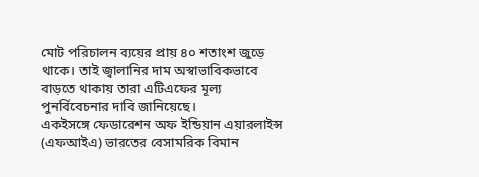মোট পরিচালন ব্যয়ের প্রায় ৪০ শতাংশ জুড়ে থাকে। তাই জ্বালানির দাম অস্বাভাবিকভাবে বাড়তে থাকায় তারা এটিএফের মূল্য পুনর্বিবেচনার দাবি জানিয়েছে।
একইসঙ্গে ফেডারেশন অফ ইন্ডিয়ান এয়ারলাইন্স (এফআইএ) ভারতের বেসামরিক বিমান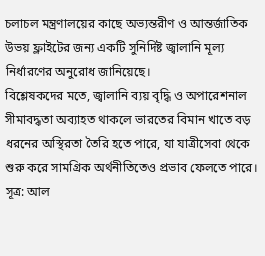চলাচল মন্ত্রণালয়ের কাছে অভ্যন্তরীণ ও আন্তর্জাতিক উভয় ফ্লাইটের জন্য একটি সুনির্দিষ্ট জ্বালানি মূল্য নির্ধারণের অনুরোধ জানিয়েছে।
বিশ্লেষকদের মতে, জ্বালানি ব্যয় বৃদ্ধি ও অপারেশনাল সীমাবদ্ধতা অব্যাহত থাকলে ভারতের বিমান খাতে বড় ধরনের অস্থিরতা তৈরি হতে পারে, যা যাত্রীসেবা থেকে শুরু করে সামগ্রিক অর্থনীতিতেও প্রভাব ফেলতে পারে।
সূত্র: আল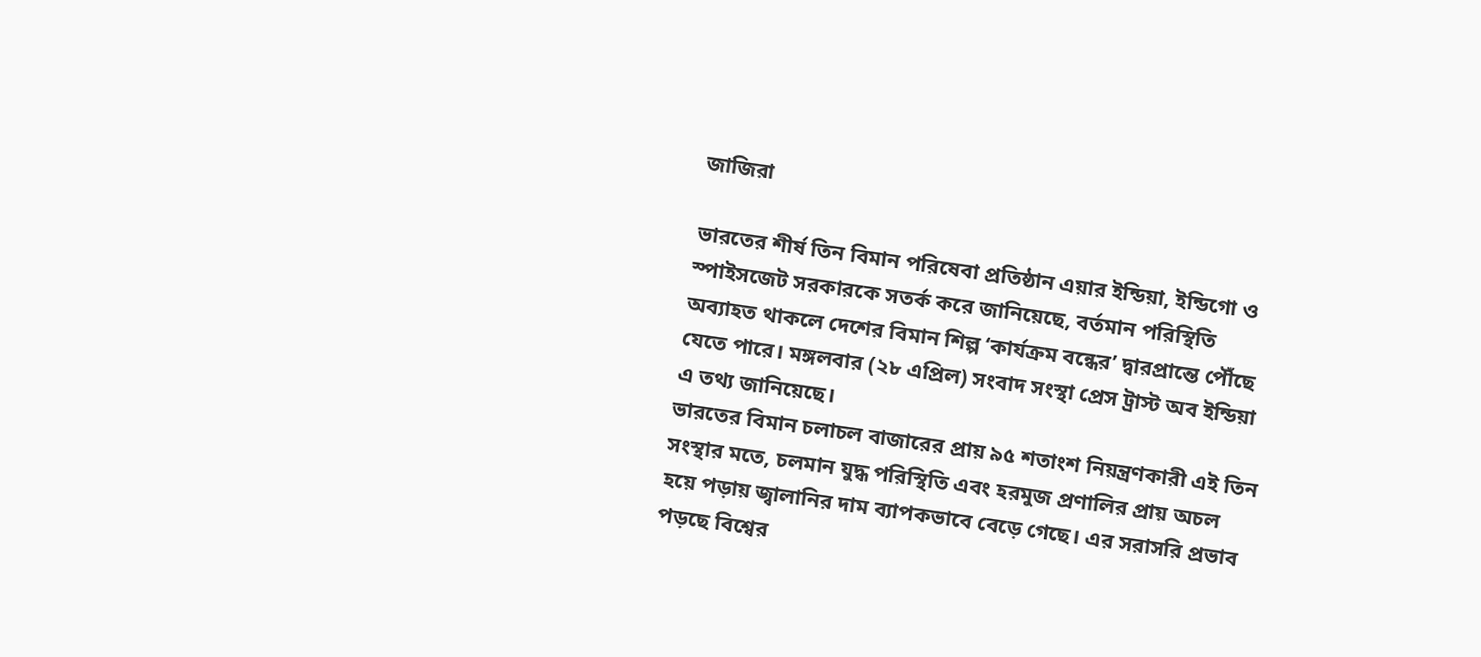জাজিরা

ভারতের শীর্ষ তিন বিমান পরিষেবা প্রতিষ্ঠান এয়ার ইন্ডিয়া, ইন্ডিগো ও স্পাইসজেট সরকারকে সতর্ক করে জানিয়েছে, বর্তমান পরিস্থিতি অব্যাহত থাকলে দেশের বিমান শিল্প ‘কার্যক্রম বন্ধের’ দ্বারপ্রান্তে পৌঁছে যেতে পারে। মঙ্গলবার (২৮ এপ্রিল) সংবাদ সংস্থা প্রেস ট্রাস্ট অব ইন্ডিয়া এ তথ্য জানিয়েছে।
ভারতের বিমান চলাচল বাজারের প্রায় ৯৫ শতাংশ নিয়ন্ত্রণকারী এই তিন সংস্থার মতে, চলমান যুদ্ধ পরিস্থিতি এবং হরমুজ প্রণালির প্রায় অচল হয়ে পড়ায় জ্বালানির দাম ব্যাপকভাবে বেড়ে গেছে। এর সরাসরি প্রভাব পড়ছে বিশ্বের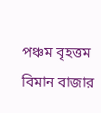পঞ্চম বৃহত্তম বিমান বাজার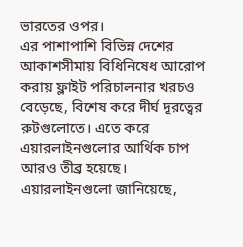ভারতের ওপর।
এর পাশাপাশি বিভিন্ন দেশের আকাশসীমায় বিধিনিষেধ আরোপ করায় ফ্লাইট পরিচালনার খরচও বেড়েছে, বিশেষ করে দীর্ঘ দূরত্বের রুটগুলোতে। এতে করে এয়ারলাইনগুলোর আর্থিক চাপ আরও তীব্র হয়েছে।
এয়ারলাইনগুলো জানিয়েছে,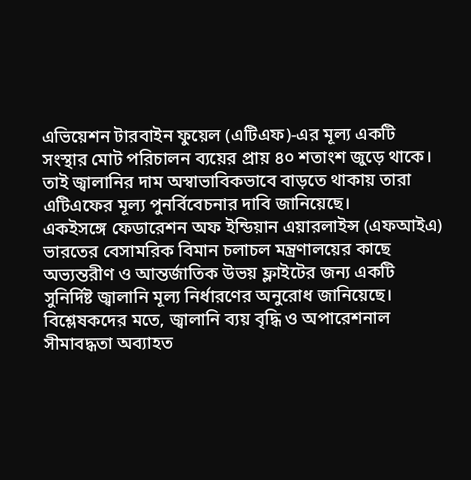এভিয়েশন টারবাইন ফুয়েল (এটিএফ)-এর মূল্য একটি সংস্থার মোট পরিচালন ব্যয়ের প্রায় ৪০ শতাংশ জুড়ে থাকে। তাই জ্বালানির দাম অস্বাভাবিকভাবে বাড়তে থাকায় তারা এটিএফের মূল্য পুনর্বিবেচনার দাবি জানিয়েছে।
একইসঙ্গে ফেডারেশন অফ ইন্ডিয়ান এয়ারলাইন্স (এফআইএ) ভারতের বেসামরিক বিমান চলাচল মন্ত্রণালয়ের কাছে অভ্যন্তরীণ ও আন্তর্জাতিক উভয় ফ্লাইটের জন্য একটি সুনির্দিষ্ট জ্বালানি মূল্য নির্ধারণের অনুরোধ জানিয়েছে।
বিশ্লেষকদের মতে, জ্বালানি ব্যয় বৃদ্ধি ও অপারেশনাল সীমাবদ্ধতা অব্যাহত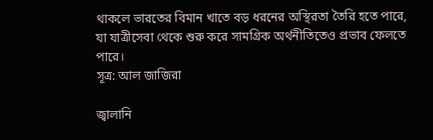থাকলে ভারতের বিমান খাতে বড় ধরনের অস্থিরতা তৈরি হতে পারে, যা যাত্রীসেবা থেকে শুরু করে সামগ্রিক অর্থনীতিতেও প্রভাব ফেলতে পারে।
সূত্র: আল জাজিরা

জ্বালানি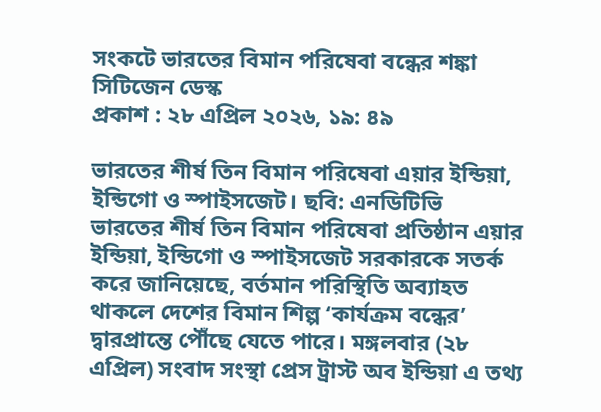সংকটে ভারতের বিমান পরিষেবা বন্ধের শঙ্কা
সিটিজেন ডেস্ক
প্রকাশ : ২৮ এপ্রিল ২০২৬, ১৯: ৪৯

ভারতের শীর্ষ তিন বিমান পরিষেবা এয়ার ইন্ডিয়া, ইন্ডিগো ও স্পাইসজেট। ছবি: এনডিটিভি
ভারতের শীর্ষ তিন বিমান পরিষেবা প্রতিষ্ঠান এয়ার ইন্ডিয়া, ইন্ডিগো ও স্পাইসজেট সরকারকে সতর্ক করে জানিয়েছে, বর্তমান পরিস্থিতি অব্যাহত থাকলে দেশের বিমান শিল্প ‘কার্যক্রম বন্ধের’ দ্বারপ্রান্তে পৌঁছে যেতে পারে। মঙ্গলবার (২৮ এপ্রিল) সংবাদ সংস্থা প্রেস ট্রাস্ট অব ইন্ডিয়া এ তথ্য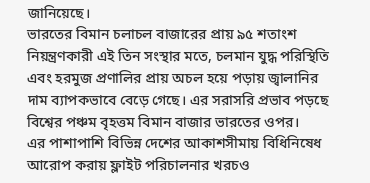জানিয়েছে।
ভারতের বিমান চলাচল বাজারের প্রায় ৯৫ শতাংশ নিয়ন্ত্রণকারী এই তিন সংস্থার মতে, চলমান যুদ্ধ পরিস্থিতি এবং হরমুজ প্রণালির প্রায় অচল হয়ে পড়ায় জ্বালানির দাম ব্যাপকভাবে বেড়ে গেছে। এর সরাসরি প্রভাব পড়ছে বিশ্বের পঞ্চম বৃহত্তম বিমান বাজার ভারতের ওপর।
এর পাশাপাশি বিভিন্ন দেশের আকাশসীমায় বিধিনিষেধ আরোপ করায় ফ্লাইট পরিচালনার খরচও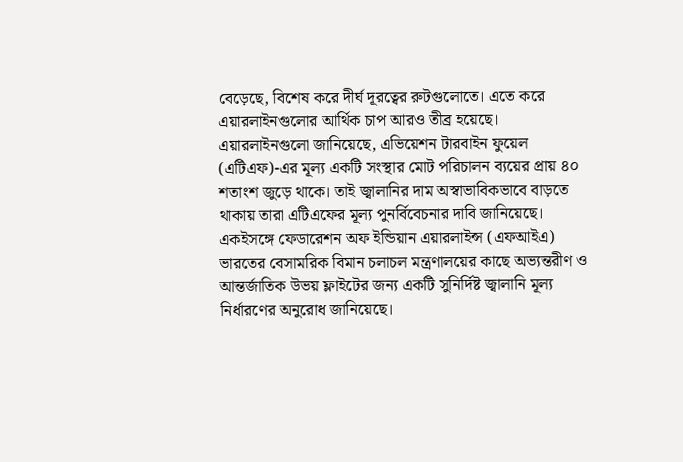বেড়েছে, বিশেষ করে দীর্ঘ দূরত্বের রুটগুলোতে। এতে করে এয়ারলাইনগুলোর আর্থিক চাপ আরও তীব্র হয়েছে।
এয়ারলাইনগুলো জানিয়েছে, এভিয়েশন টারবাইন ফুয়েল (এটিএফ)-এর মূল্য একটি সংস্থার মোট পরিচালন ব্যয়ের প্রায় ৪০ শতাংশ জুড়ে থাকে। তাই জ্বালানির দাম অস্বাভাবিকভাবে বাড়তে থাকায় তারা এটিএফের মূল্য পুনর্বিবেচনার দাবি জানিয়েছে।
একইসঙ্গে ফেডারেশন অফ ইন্ডিয়ান এয়ারলাইন্স (এফআইএ) ভারতের বেসামরিক বিমান চলাচল মন্ত্রণালয়ের কাছে অভ্যন্তরীণ ও আন্তর্জাতিক উভয় ফ্লাইটের জন্য একটি সুনির্দিষ্ট জ্বালানি মূল্য নির্ধারণের অনুরোধ জানিয়েছে।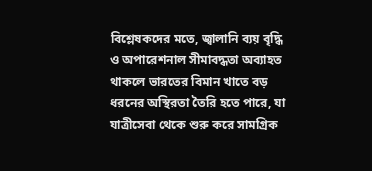বিশ্লেষকদের মতে, জ্বালানি ব্যয় বৃদ্ধি ও অপারেশনাল সীমাবদ্ধতা অব্যাহত থাকলে ভারতের বিমান খাতে বড় ধরনের অস্থিরতা তৈরি হতে পারে, যা যাত্রীসেবা থেকে শুরু করে সামগ্রিক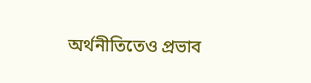অর্থনীতিতেও প্রভাব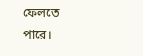ফেলতে পারে।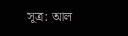সূত্র: আল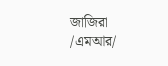জাজিরা
/এমআর/